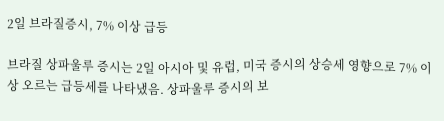2일 브라질증시, 7% 이상 급등

브라질 상파울루 증시는 2일 아시아 및 유럽, 미국 증시의 상승세 영향으로 7% 이상 오르는 급등세를 나타냈음. 상파울루 증시의 보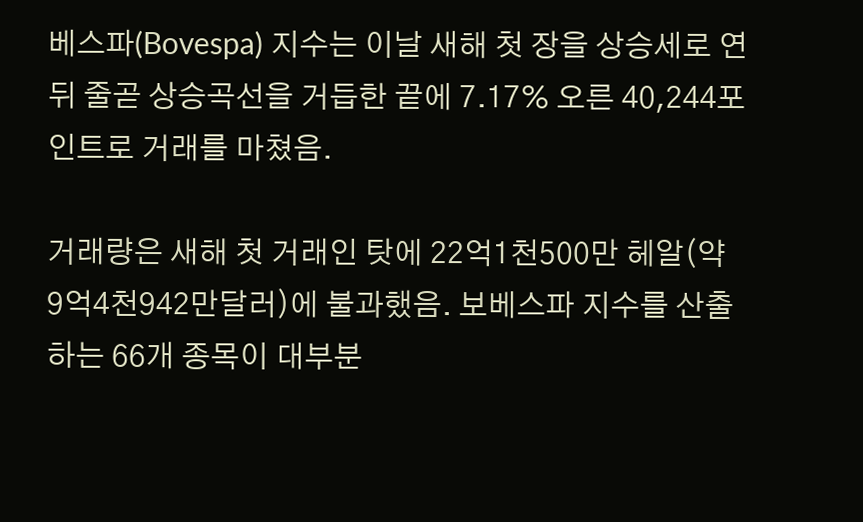베스파(Bovespa) 지수는 이날 새해 첫 장을 상승세로 연 뒤 줄곧 상승곡선을 거듭한 끝에 7.17% 오른 40,244포인트로 거래를 마쳤음.

거래량은 새해 첫 거래인 탓에 22억1천500만 헤알(약 9억4천942만달러)에 불과했음. 보베스파 지수를 산출하는 66개 종목이 대부분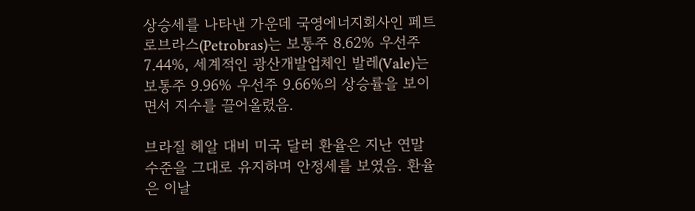상승세를 나타낸 가운데 국영에너지회사인 페트로브라스(Petrobras)는 보통주 8.62% 우선주 7.44%, 세계적인 광산개발업체인 발레(Vale)는 보통주 9.96% 우선주 9.66%의 상승률을 보이면서 지수를 끌어올렸음.

브라질 헤알 대비 미국 달러 환율은 지난 연말 수준을 그대로 유지하며 안정세를 보였음. 환율은 이날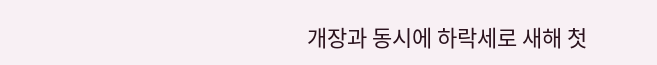개장과 동시에 하락세로 새해 첫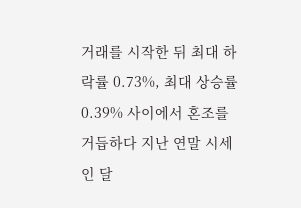거래를 시작한 뒤 최대 하락률 0.73%, 최대 상승률 0.39% 사이에서 혼조를 거듭하다 지난 연말 시세인 달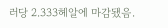러당 2.333헤알에 마감됐음.